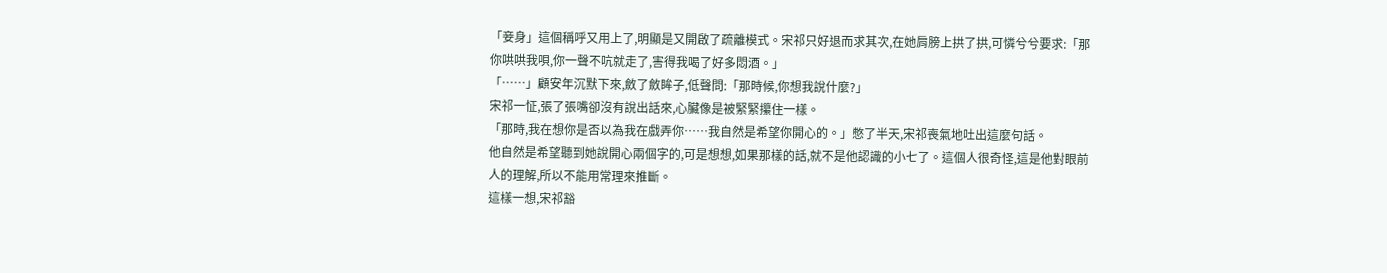「妾身」這個稱呼又用上了,明顯是又開啟了疏離模式。宋祁只好退而求其次,在她肩膀上拱了拱,可憐兮兮要求:「那你哄哄我唄,你一聲不吭就走了,害得我喝了好多悶酒。」
「……」顧安年沉默下來,斂了斂眸子,低聲問:「那時候,你想我說什麼?」
宋祁一怔,張了張嘴卻沒有說出話來,心臟像是被緊緊攥住一樣。
「那時,我在想你是否以為我在戲弄你……我自然是希望你開心的。」憋了半天,宋祁喪氣地吐出這麼句話。
他自然是希望聽到她說開心兩個字的,可是想想,如果那樣的話,就不是他認識的小七了。這個人很奇怪,這是他對眼前人的理解,所以不能用常理來推斷。
這樣一想,宋祁豁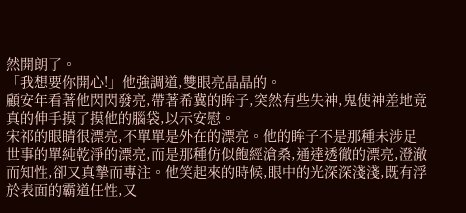然開朗了。
「我想要你開心!」他強調道,雙眼亮晶晶的。
顧安年看著他閃閃發亮,帶著希冀的眸子,突然有些失神,鬼使神差地竟真的伸手摸了摸他的腦袋,以示安慰。
宋祁的眼睛很漂亮,不單單是外在的漂亮。他的眸子不是那種未涉足世事的單純乾淨的漂亮,而是那種仿似飽經滄桑,通達透徹的漂亮,澄澈而知性,卻又真摯而專注。他笑起來的時候,眼中的光深深淺淺,既有浮於表面的霸道任性,又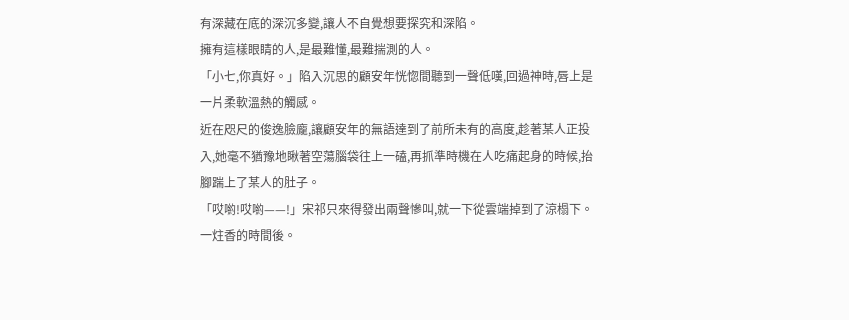有深藏在底的深沉多變,讓人不自覺想要探究和深陷。
擁有這樣眼睛的人,是最難懂,最難揣測的人。
「小七,你真好。」陷入沉思的顧安年恍惚間聽到一聲低嘆,回過神時,唇上是一片柔軟溫熱的觸感。
近在咫尺的俊逸臉龐,讓顧安年的無語達到了前所未有的高度,趁著某人正投入,她毫不猶豫地瞅著空蕩腦袋往上一磕,再抓準時機在人吃痛起身的時候,抬腳踹上了某人的肚子。
「哎喲!哎喲——!」宋祁只來得發出兩聲慘叫,就一下從雲端掉到了涼榻下。
一炷香的時間後。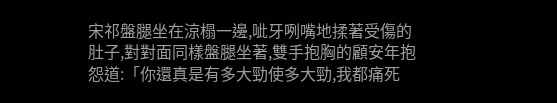宋祁盤腿坐在涼榻一邊,呲牙咧嘴地揉著受傷的肚子,對對面同樣盤腿坐著,雙手抱胸的顧安年抱怨道:「你還真是有多大勁使多大勁,我都痛死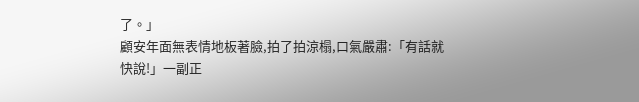了。」
顧安年面無表情地板著臉,拍了拍涼榻,口氣嚴肅:「有話就快說!」一副正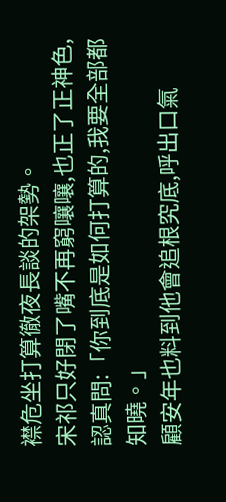襟危坐打算徹夜長談的架勢。
宋祁只好閉了嘴不再窮嚷嚷,也正了正神色,認真問:「你到底是如何打算的,我要全部都知曉。」
顧安年也料到他會追根究底,呼出口氣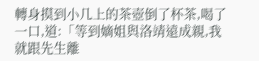轉身摸到小几上的茶壺倒了杯茶,喝了一口,道:「等到嫡姐與洛靖遠成親,我就跟先生離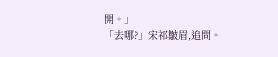開。」
「去哪?」宋祁皺眉,追問。